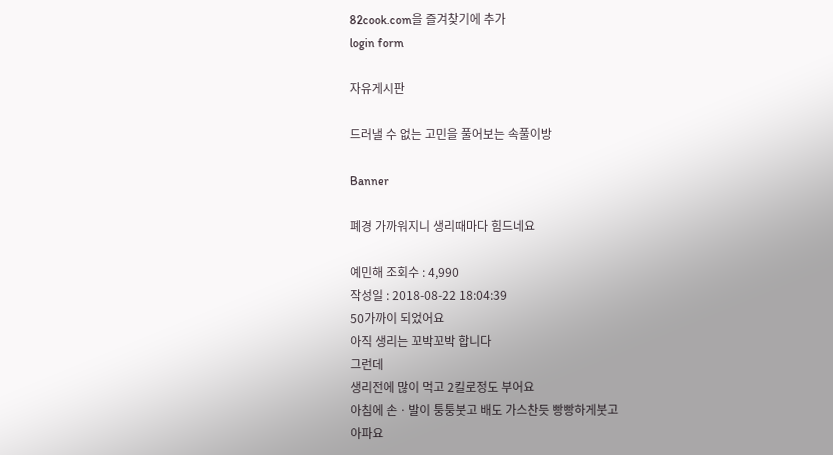82cook.com을 즐겨찾기에 추가
login form

자유게시판

드러낼 수 없는 고민을 풀어보는 속풀이방

Banner

폐경 가까워지니 생리때마다 힘드네요

예민해 조회수 : 4,990
작성일 : 2018-08-22 18:04:39
50가까이 되었어요
아직 생리는 꼬박꼬박 합니다
그런데
생리전에 많이 먹고 2킬로정도 부어요
아침에 손ㆍ발이 퉁퉁붓고 배도 가스찬듯 빵빵하게붓고
아파요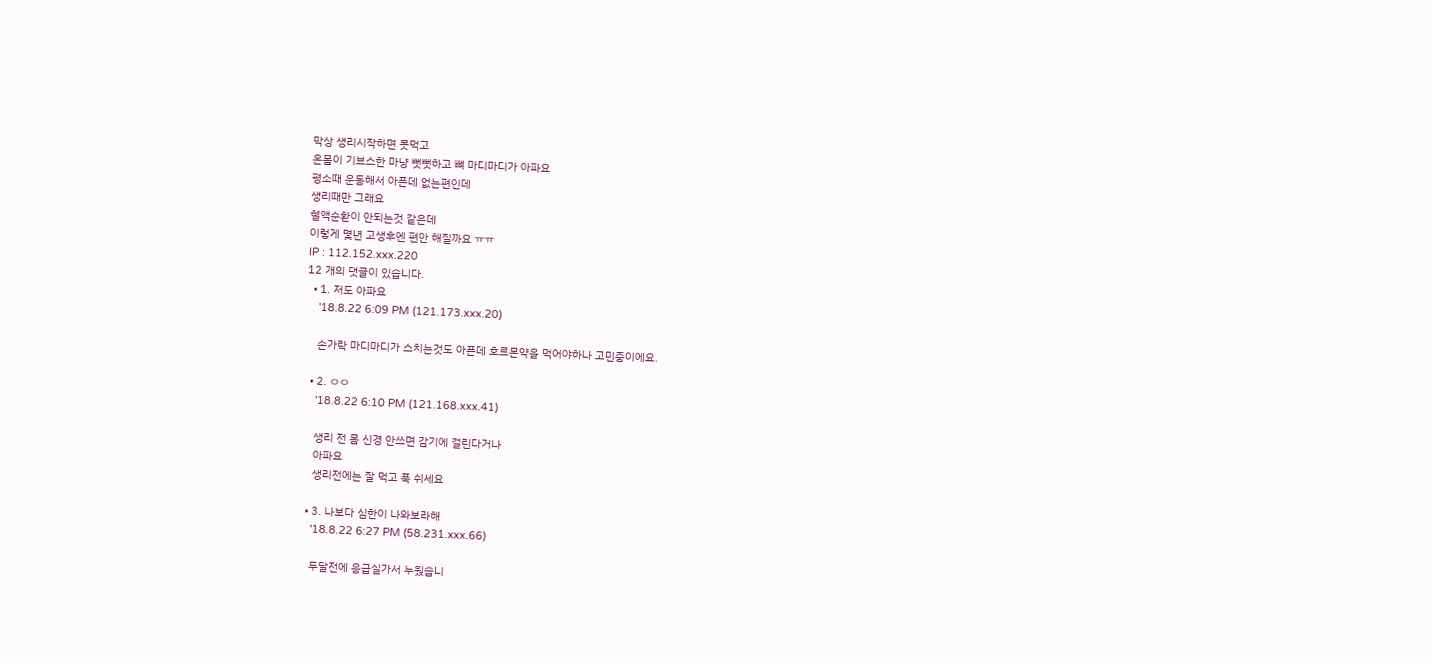막상 생리시작하면 못먹고
온몸이 기브스한 마냥 뻣뻣하고 뼈 마디마디가 아파요
평소때 운동해서 아픈데 없는편인데
생리때만 그래요
혈액순환이 안되는것 같은데
이렇게 몇년 고생후엔 편안 해질까요 ㅠㅠ
IP : 112.152.xxx.220
12 개의 댓글이 있습니다.
  • 1. 저도 아파요
    '18.8.22 6:09 PM (121.173.xxx.20)

    손가락 마디마디가 스치는것도 아픈데 호르몬약을 먹어야하나 고민중이에요.

  • 2. ㅇㅇ
    '18.8.22 6:10 PM (121.168.xxx.41)

    생리 전 몸 신경 안쓰면 감기에 걸린다거나
    아파요
    생리전에는 잘 먹고 푹 쉬세요

  • 3. 나보다 심한이 나와보라해
    '18.8.22 6:27 PM (58.231.xxx.66)

    두달전에 응급실가서 누웠습니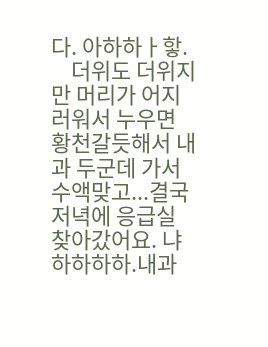다. 아하하ㅏ핳.
    더위도 더위지만 머리가 어지러워서 누우면 황천갈듯해서 내과 두군데 가서 수액맞고...결국 저녁에 응급실 찾아갔어요. 냐하하하하.내과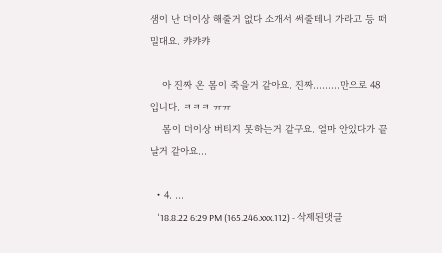샘이 난 더이상 해줄거 없다 소개서 써줄테니 가라고 등 떠밀대요. 캬캬캬

    아 진짜 온 몸이 죽을거 같아요. 진짜.........만으로 48 입니다. ㅋㅋㅋ ㅠㅠ
    몸이 더이상 버티지 못하는거 같구요. 얼마 안있다가 끝날거 같아요...

  • 4. ...
    '18.8.22 6:29 PM (165.246.xxx.112) - 삭제된댓글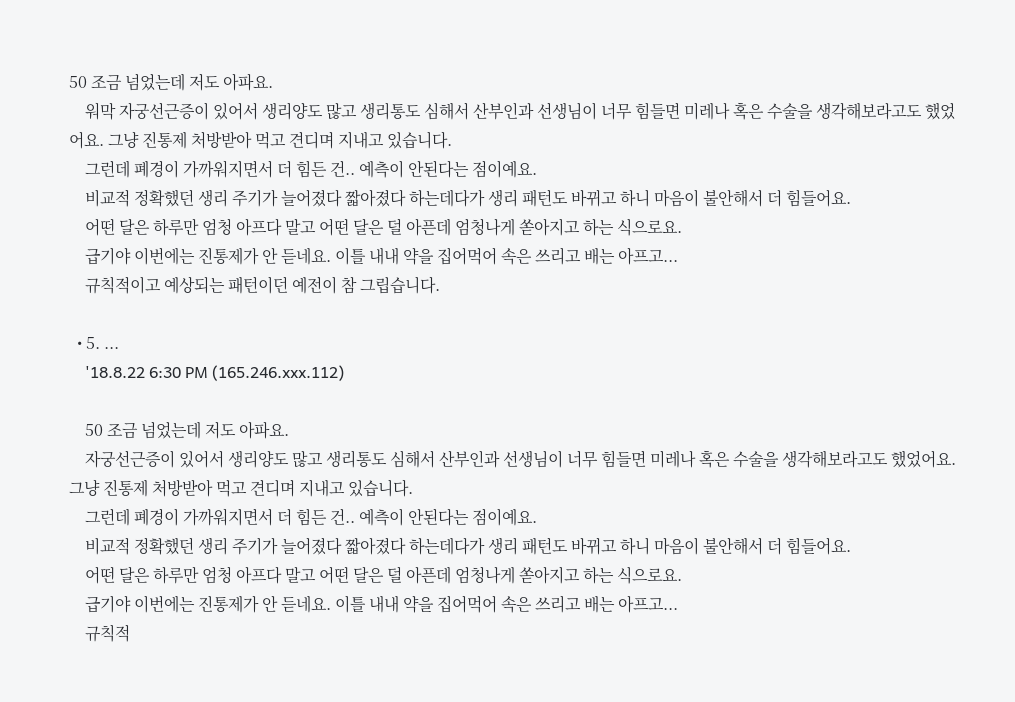50 조금 넘었는데 저도 아파요.
    워막 자궁선근증이 있어서 생리양도 많고 생리통도 심해서 산부인과 선생님이 너무 힘들면 미레나 혹은 수술을 생각해보라고도 했었어요. 그냥 진통제 처방받아 먹고 견디며 지내고 있습니다.
    그런데 폐경이 가까워지면서 더 힘든 건.. 예측이 안된다는 점이예요.
    비교적 정확했던 생리 주기가 늘어졌다 짧아졌다 하는데다가 생리 패턴도 바뀌고 하니 마음이 불안해서 더 힘들어요.
    어떤 달은 하루만 엄청 아프다 말고 어떤 달은 덜 아픈데 엄청나게 쏟아지고 하는 식으로요.
    급기야 이번에는 진통제가 안 듣네요. 이틀 내내 약을 집어먹어 속은 쓰리고 배는 아프고...
    규칙적이고 예상되는 패턴이던 예전이 참 그립습니다.

  • 5. ...
    '18.8.22 6:30 PM (165.246.xxx.112)

    50 조금 넘었는데 저도 아파요.
    자궁선근증이 있어서 생리양도 많고 생리통도 심해서 산부인과 선생님이 너무 힘들면 미레나 혹은 수술을 생각해보라고도 했었어요. 그냥 진통제 처방받아 먹고 견디며 지내고 있습니다.
    그런데 폐경이 가까워지면서 더 힘든 건.. 예측이 안된다는 점이예요.
    비교적 정확했던 생리 주기가 늘어졌다 짧아졌다 하는데다가 생리 패턴도 바뀌고 하니 마음이 불안해서 더 힘들어요.
    어떤 달은 하루만 엄청 아프다 말고 어떤 달은 덜 아픈데 엄청나게 쏟아지고 하는 식으로요.
    급기야 이번에는 진통제가 안 듣네요. 이틀 내내 약을 집어먹어 속은 쓰리고 배는 아프고...
    규칙적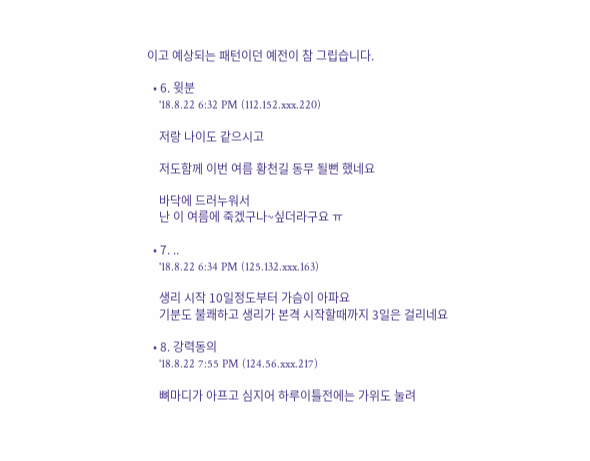이고 예상되는 패턴이던 예전이 참 그립습니다.

  • 6. 윗분
    '18.8.22 6:32 PM (112.152.xxx.220)

    저랑 나이도 같으시고

    저도함께 이번 여름 황천길 동무 될뻔 했네요

    바닥에 드러누워서
    난 이 여름에 죽겠구나~싶더라구요 ㅠ

  • 7. ..
    '18.8.22 6:34 PM (125.132.xxx.163)

    생리 시작 10일정도부터 가슴이 아파요
    기분도 불쾌하고 생리가 본격 시작할때까지 3일은 걸리네요

  • 8. 강력동의
    '18.8.22 7:55 PM (124.56.xxx.217)

    뼈마디가 아프고 심지어 하루이틀전에는 가위도 눌려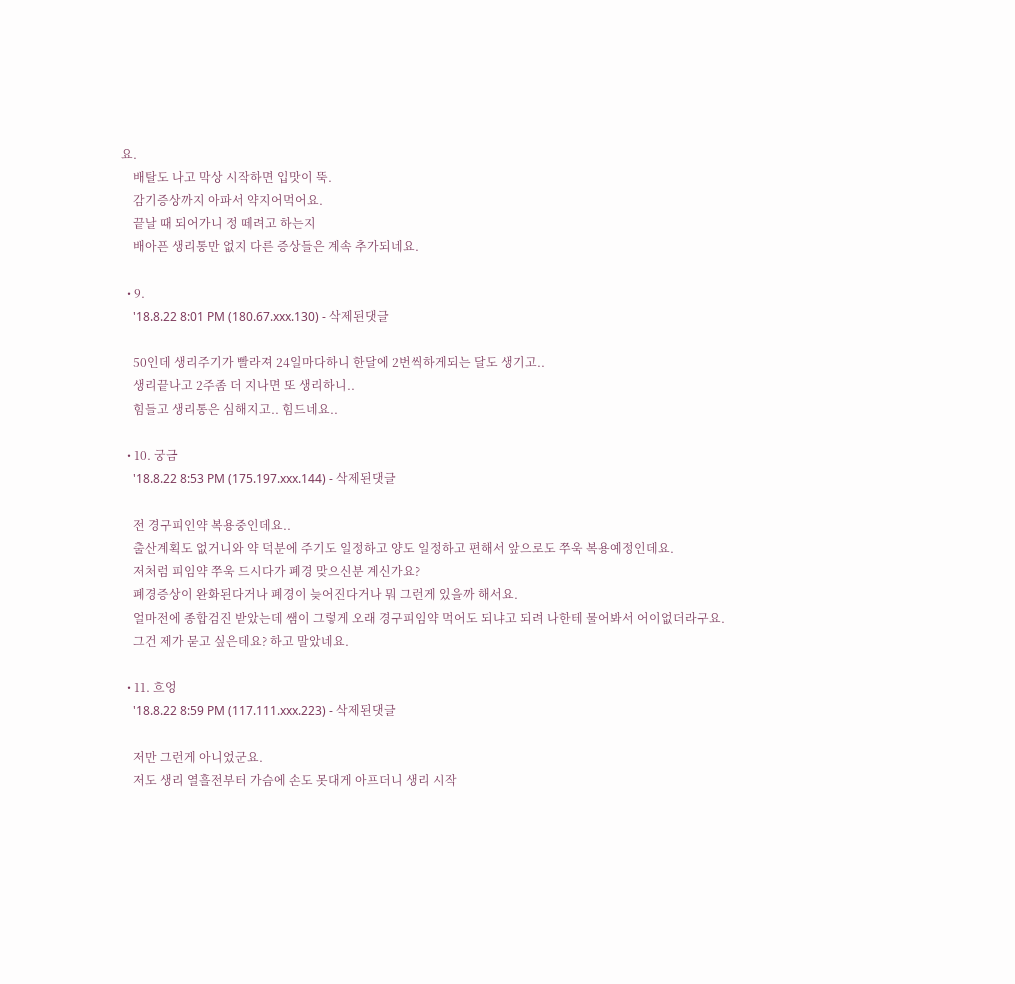요.
    배탈도 나고 막상 시작하면 입맛이 뚝.
    감기증상까지 아파서 약지어먹어요.
    끝날 때 되어가니 정 떼려고 하는지
    배아픈 생리통만 없지 다른 증상들은 계속 추가되네요.

  • 9.
    '18.8.22 8:01 PM (180.67.xxx.130) - 삭제된댓글

    50인데 생리주기가 빨라져 24일마다하니 한달에 2번씩하게되는 달도 생기고..
    생리끝나고 2주좀 더 지나면 또 생리하니..
    힘들고 생리통은 심해지고.. 힘드네요..

  • 10. 궁금
    '18.8.22 8:53 PM (175.197.xxx.144) - 삭제된댓글

    전 경구피인약 복용중인데요..
    출산계획도 없거니와 약 덕분에 주기도 일정하고 양도 일정하고 편해서 앞으로도 쭈욱 복용예정인데요.
    저처럼 피임약 쭈욱 드시다가 폐경 맞으신분 계신가요?
    폐경증상이 완화된다거나 폐경이 늦어진다거나 뭐 그런게 있을까 해서요.
    얼마전에 종합검진 받았는데 쌤이 그렇게 오래 경구피임약 먹어도 되냐고 되려 나한테 물어봐서 어이없더라구요.
    그건 제가 묻고 싶은데요? 하고 말았네요.

  • 11. 흐엉
    '18.8.22 8:59 PM (117.111.xxx.223) - 삭제된댓글

    저만 그런게 아니었군요.
    저도 생리 열흘전부터 가슴에 손도 못대게 아프더니 생리 시작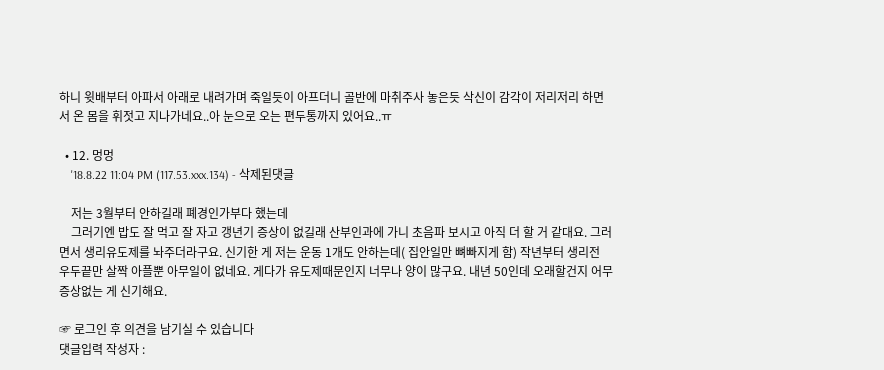하니 윗배부터 아파서 아래로 내려가며 죽일듯이 아프더니 골반에 마취주사 놓은듯 삭신이 감각이 저리저리 하면서 온 몸을 휘젓고 지나가네요..아 눈으로 오는 편두통까지 있어요..ㅠ

  • 12. 멍멍
    '18.8.22 11:04 PM (117.53.xxx.134) - 삭제된댓글

    저는 3월부터 안하길래 폐경인가부다 했는데
    그러기엔 밥도 잘 먹고 잘 자고 갱년기 증상이 없길래 산부인과에 가니 초음파 보시고 아직 더 할 거 같대요. 그러면서 생리유도제를 놔주더라구요. 신기한 게 저는 운동 1개도 안하는데( 집안일만 뼈빠지게 함) 작년부터 생리전 우두끝만 살짝 아플뿐 아무일이 없네요. 게다가 유도제때문인지 너무나 양이 많구요. 내년 50인데 오래할건지 어무증상없는 게 신기해요.

☞ 로그인 후 의견을 남기실 수 있습니다
댓글입력 작성자 :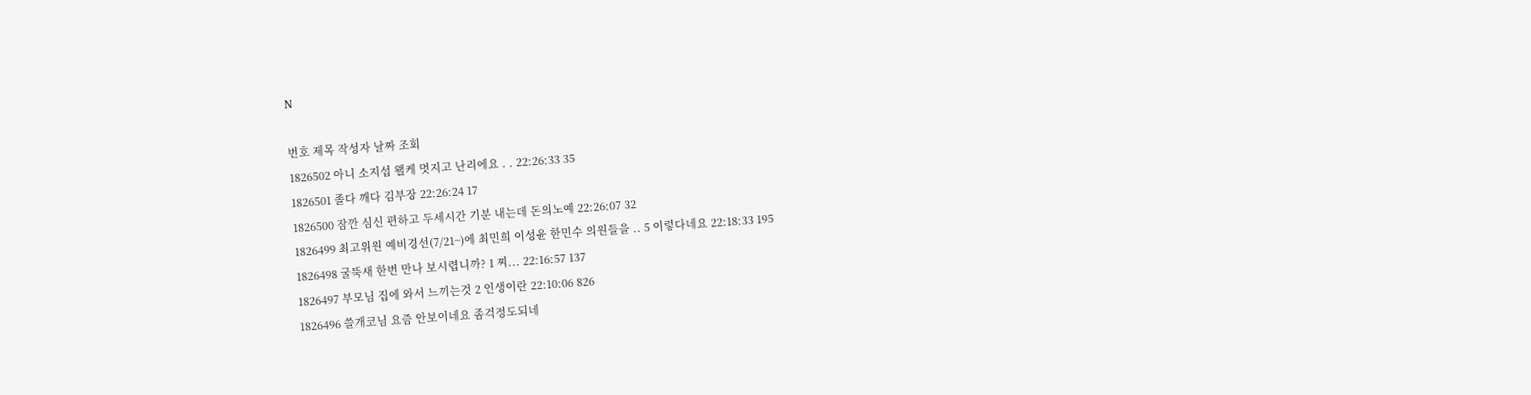N

번호 제목 작성자 날짜 조회
1826502 아니 소지섭 왤케 멋지고 난리에요 . . 22:26:33 35
1826501 졸다 깨다 김부장 22:26:24 17
1826500 잠깐 심신 편하고 두세시간 기분 내는데 돈의노예 22:26:07 32
1826499 최고위원 예비경선(7/21~)에 최민희 이성윤 한민수 의원들을 .. 5 이렇다네요 22:18:33 195
1826498 굴뚝새 한번 만나 보시렵니까? 1 찌... 22:16:57 137
1826497 부모님 집에 와서 느끼는것 2 인생이란 22:10:06 826
1826496 쓸개코님 요즘 안보이네요 좀걱정도되네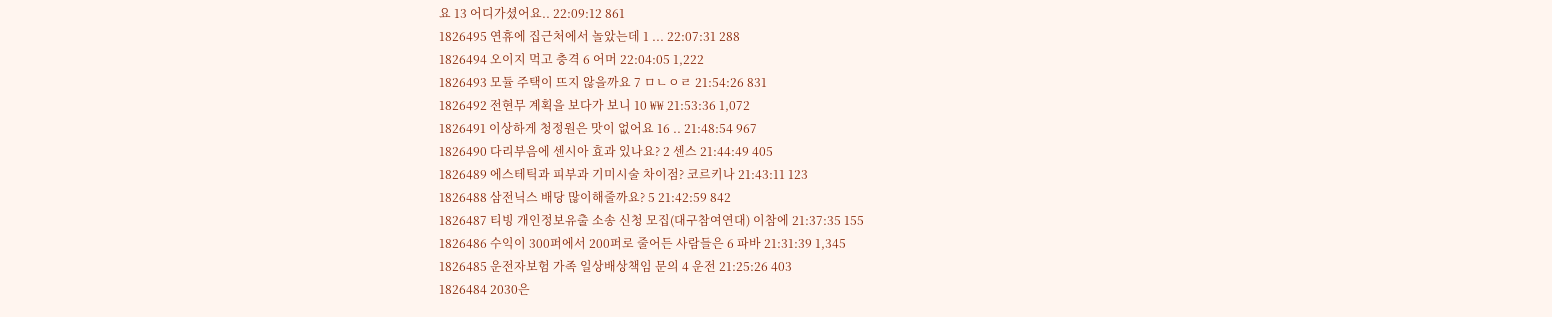요 13 어디가셨어요.. 22:09:12 861
1826495 연휴에 집근처에서 놀았는데 1 ... 22:07:31 288
1826494 오이지 먹고 충격 6 어머 22:04:05 1,222
1826493 모듈 주택이 뜨지 않을까요 7 ㅁㄴㅇㄹ 21:54:26 831
1826492 전현무 계획을 보다가 보니 10 ₩₩ 21:53:36 1,072
1826491 이상하게 청정원은 맛이 없어요 16 .. 21:48:54 967
1826490 다리부음에 센시아 효과 있나요? 2 센스 21:44:49 405
1826489 에스테틱과 피부과 기미시술 차이점? 코르키나 21:43:11 123
1826488 삼전닉스 배당 많이해줄까요? 5 21:42:59 842
1826487 티빙 개인정보유출 소송 신청 모집(대구참여연대) 이참에 21:37:35 155
1826486 수익이 300퍼에서 200퍼로 줄어든 사람들은 6 파바 21:31:39 1,345
1826485 운전자보험 가족 일상배상책임 문의 4 운전 21:25:26 403
1826484 2030은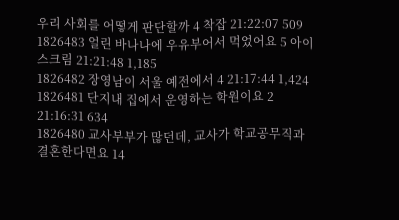우리 사회를 어떻게 판단할까 4 착잡 21:22:07 509
1826483 얼린 바나나에 우유부어서 먹었어요 5 아이스크림 21:21:48 1,185
1826482 장영남이 서울 예전에서 4 21:17:44 1,424
1826481 단지내 집에서 운영하는 학원이요 2 21:16:31 634
1826480 교사부부가 많던데, 교사가 학교공무직과 결혼한다면요 14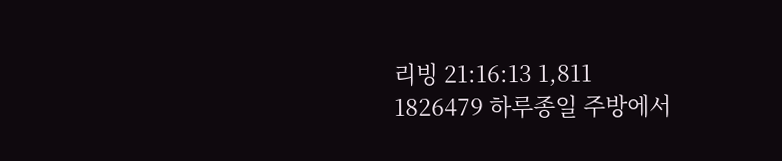리빙 21:16:13 1,811
1826479 하루종일 주방에서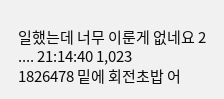일했는데 너무 이룬게 없네요 2 .... 21:14:40 1,023
1826478 밑에 회전초밥 어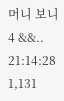머니 보니 4 &&.. 21:14:28 1,131